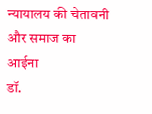न्यायालय की चेतावनी और समाज का आईना
डॉ.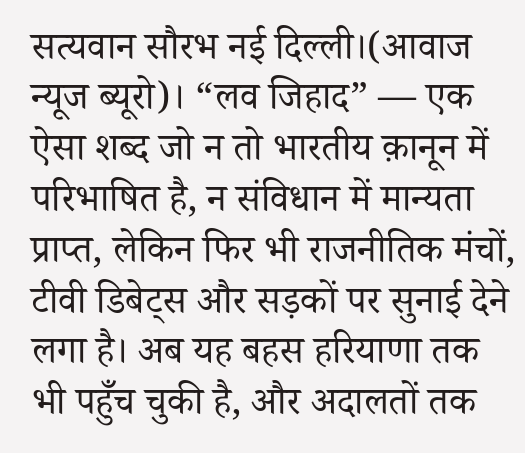सत्यवान सौरभ नई दिल्ली।(आवाज न्यूज ब्यूरो)। “लव जिहाद” — एक ऐसा शब्द जो न तो भारतीय क़ानून में परिभाषित है, न संविधान में मान्यता प्राप्त, लेकिन फिर भी राजनीतिक मंचों, टीवी डिबेट्स और सड़कों पर सुनाई देने लगा है। अब यह बहस हरियाणा तक भी पहुँच चुकी है, और अदालतों तक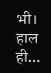भी। हाल ही…